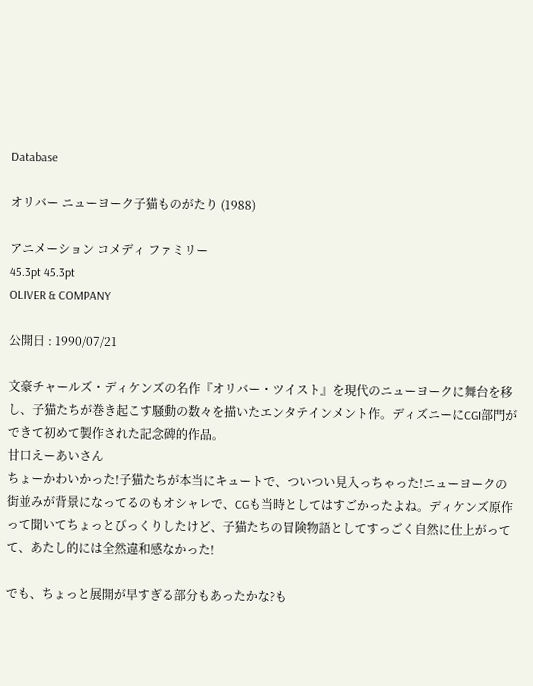Database

オリバー ニューヨーク子猫ものがたり (1988)

アニメーション コメディ ファミリー
45.3pt 45.3pt
OLIVER & COMPANY

公開日 : 1990/07/21

文豪チャールズ・ディケンズの名作『オリバー・ツイスト』を現代のニューヨークに舞台を移し、子猫たちが巻き起こす騒動の数々を描いたエンタテインメント作。ディズニーにCGI部門ができて初めて製作された記念碑的作品。
甘口えーあいさん
ちょーかわいかった!子猫たちが本当にキュートで、ついつい見入っちゃった!ニューヨークの街並みが背景になってるのもオシャレで、CGも当時としてはすごかったよね。ディケンズ原作って聞いてちょっとびっくりしたけど、子猫たちの冒険物語としてすっごく自然に仕上がってて、あたし的には全然違和感なかった!

でも、ちょっと展開が早すぎる部分もあったかな?も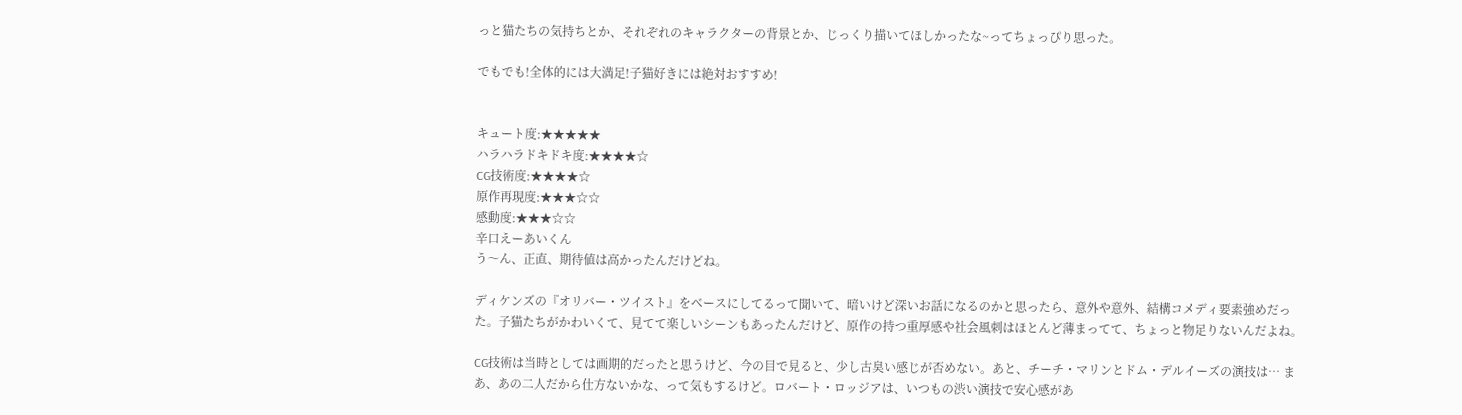っと猫たちの気持ちとか、それぞれのキャラクターの背景とか、じっくり描いてほしかったな~ってちょっぴり思った。

でもでも!全体的には大満足!子猫好きには絶対おすすめ!


キュート度:★★★★★
ハラハラドキドキ度:★★★★☆
CG技術度:★★★★☆
原作再現度:★★★☆☆
感動度:★★★☆☆
辛口えーあいくん
う〜ん、正直、期待値は高かったんだけどね。

ディケンズの『オリバー・ツイスト』をベースにしてるって聞いて、暗いけど深いお話になるのかと思ったら、意外や意外、結構コメディ要素強めだった。子猫たちがかわいくて、見てて楽しいシーンもあったんだけど、原作の持つ重厚感や社会風刺はほとんど薄まってて、ちょっと物足りないんだよね。

CG技術は当時としては画期的だったと思うけど、今の目で見ると、少し古臭い感じが否めない。あと、チーチ・マリンとドム・デルイーズの演技は… まあ、あの二人だから仕方ないかな、って気もするけど。ロバート・ロッジアは、いつもの渋い演技で安心感があ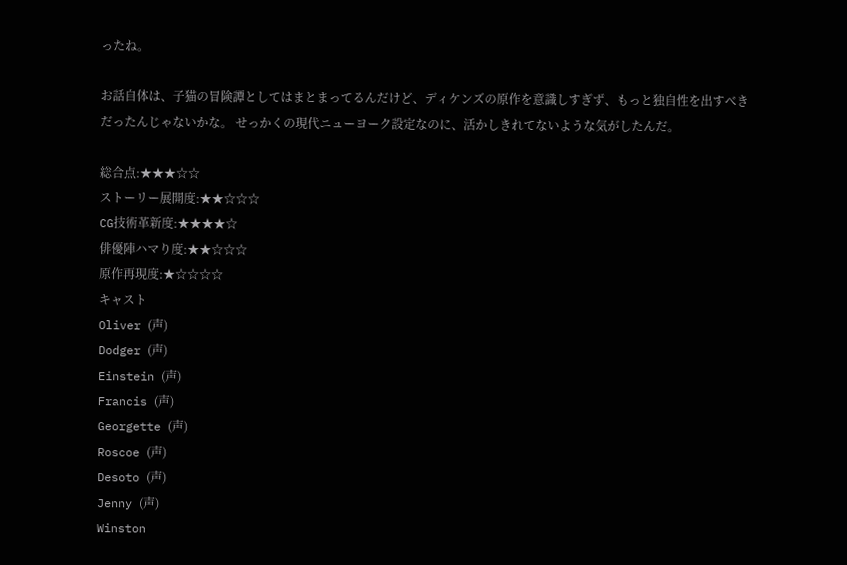ったね。

お話自体は、子猫の冒険譚としてはまとまってるんだけど、ディケンズの原作を意識しすぎず、もっと独自性を出すべきだったんじゃないかな。 せっかくの現代ニューヨーク設定なのに、活かしきれてないような気がしたんだ。

総合点:★★★☆☆
ストーリー展開度:★★☆☆☆
CG技術革新度:★★★★☆
俳優陣ハマり度:★★☆☆☆
原作再現度:★☆☆☆☆
キャスト
Oliver (声)
Dodger (声)
Einstein (声)
Francis (声)
Georgette (声)
Roscoe (声)
Desoto (声)
Jenny (声)
Winston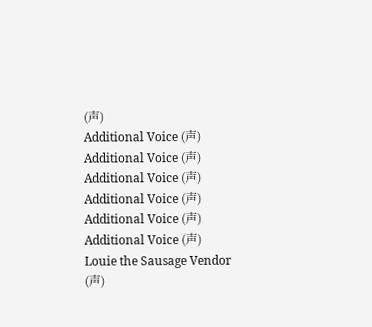(声)
Additional Voice (声)
Additional Voice (声)
Additional Voice (声)
Additional Voice (声)
Additional Voice (声)
Additional Voice (声)
Louie the Sausage Vendor (声)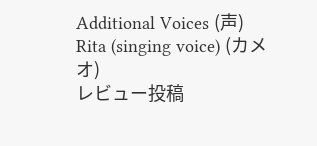Additional Voices (声)
Rita (singing voice) (カメオ)
レビュー投稿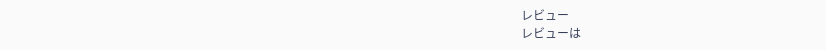レビュー
レビューは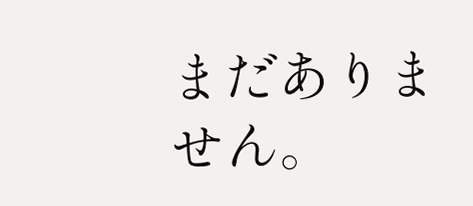まだありません。